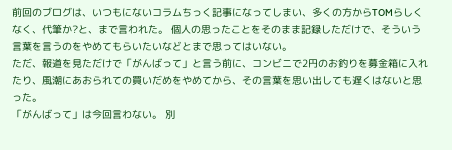前回のブログは、いつもにないコラムちっく記事になってしまい、多くの方からTOMらしくなく、代筆か?と、まで言われた。 個人の思ったことをそのまま記録しただけで、そういう言葉を言うのをやめてもらいたいなどとまで思ってはいない。
ただ、報道を見ただけで「がんばって」と言う前に、コンビニで2円のお釣りを募金箱に入れたり、風潮にあおられての買いだめをやめてから、その言葉を思い出しても遅くはないと思った。
「がんばって」は今回言わない。 別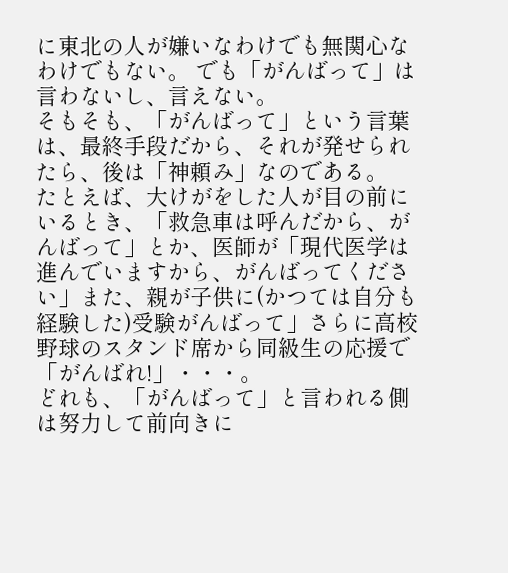に東北の人が嫌いなわけでも無関心なわけでもない。 でも「がんばって」は言わないし、言えない。
そもそも、「がんばって」という言葉は、最終手段だから、それが発せられたら、後は「神頼み」なのである。
たとえば、大けがをした人が目の前にいるとき、「救急車は呼んだから、がんばって」とか、医師が「現代医学は進んでいますから、がんばってください」また、親が子供に(かつては自分も経験した)受験がんばって」さらに高校野球のスタンド席から同級生の応援で「がんばれ!」・・・。
どれも、「がんばって」と言われる側は努力して前向きに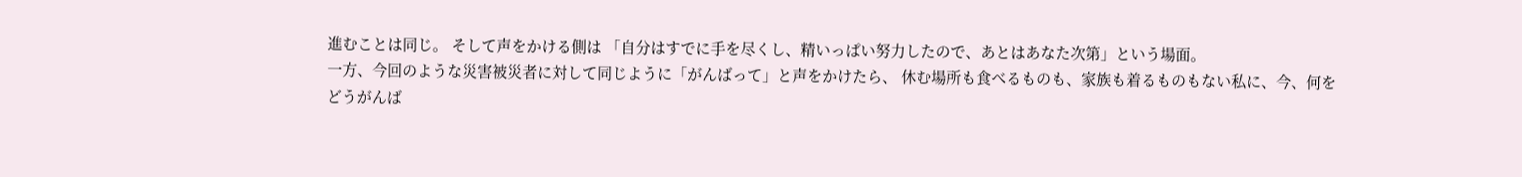進むことは同じ。 そして声をかける側は 「自分はすでに手を尽くし、精いっぱい努力したので、あとはあなた次第」という場面。
一方、今回のような災害被災者に対して同じように「がんばって」と声をかけたら、 休む場所も食べるものも、家族も着るものもない私に、今、何をどうがんば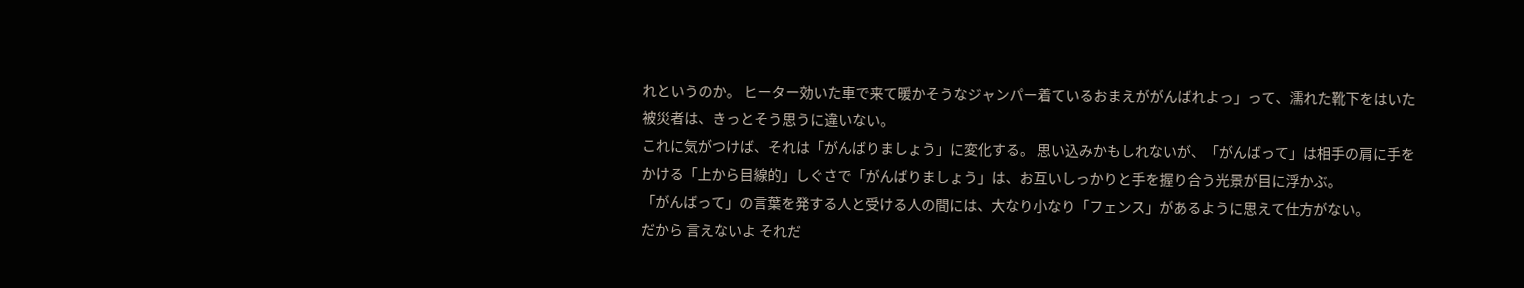れというのか。 ヒーター効いた車で来て暖かそうなジャンパー着ているおまえががんばれよっ」って、濡れた靴下をはいた被災者は、きっとそう思うに違いない。
これに気がつけば、それは「がんばりましょう」に変化する。 思い込みかもしれないが、「がんばって」は相手の肩に手をかける「上から目線的」しぐさで「がんばりましょう」は、お互いしっかりと手を握り合う光景が目に浮かぶ。
「がんばって」の言葉を発する人と受ける人の間には、大なり小なり「フェンス」があるように思えて仕方がない。
だから 言えないよ それだ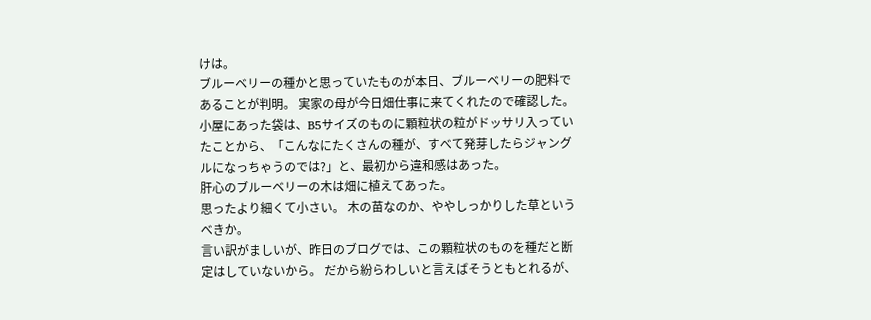けは。
ブルーベリーの種かと思っていたものが本日、ブルーベリーの肥料であることが判明。 実家の母が今日畑仕事に来てくれたので確認した。
小屋にあった袋は、B5サイズのものに顆粒状の粒がドッサリ入っていたことから、「こんなにたくさんの種が、すべて発芽したらジャングルになっちゃうのでは?」と、最初から違和感はあった。
肝心のブルーベリーの木は畑に植えてあった。
思ったより細くて小さい。 木の苗なのか、ややしっかりした草というべきか。
言い訳がましいが、昨日のブログでは、この顆粒状のものを種だと断定はしていないから。 だから紛らわしいと言えばそうともとれるが、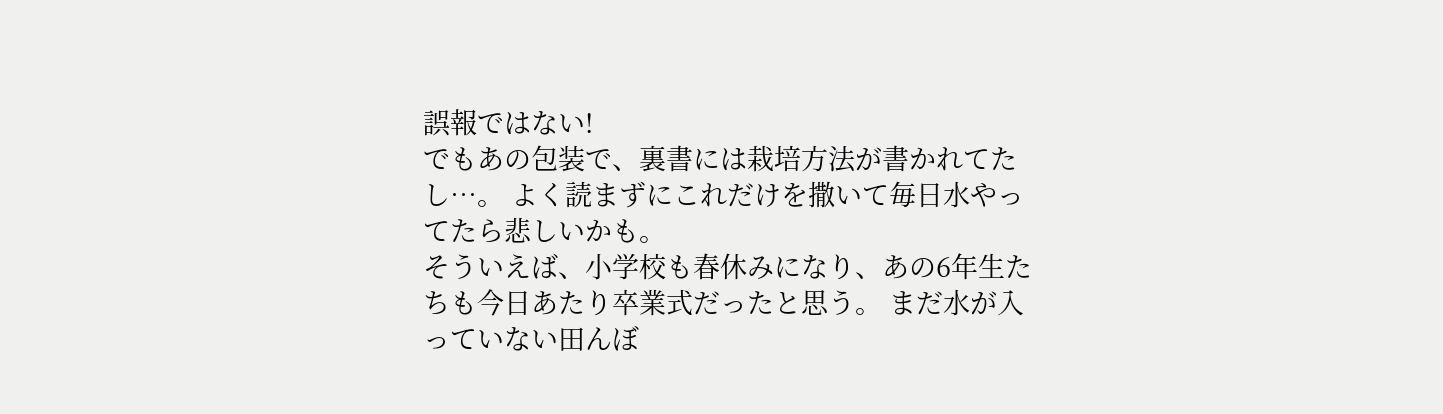誤報ではない!
でもあの包装で、裏書には栽培方法が書かれてたし…。 よく読まずにこれだけを撒いて毎日水やってたら悲しいかも。
そういえば、小学校も春休みになり、あの6年生たちも今日あたり卒業式だったと思う。 まだ水が入っていない田んぼ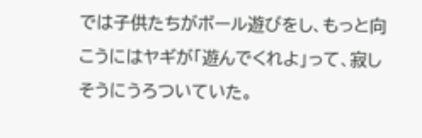では子供たちがボール遊びをし、もっと向こうにはヤギが「遊んでくれよ」って、寂しそうにうろついていた。